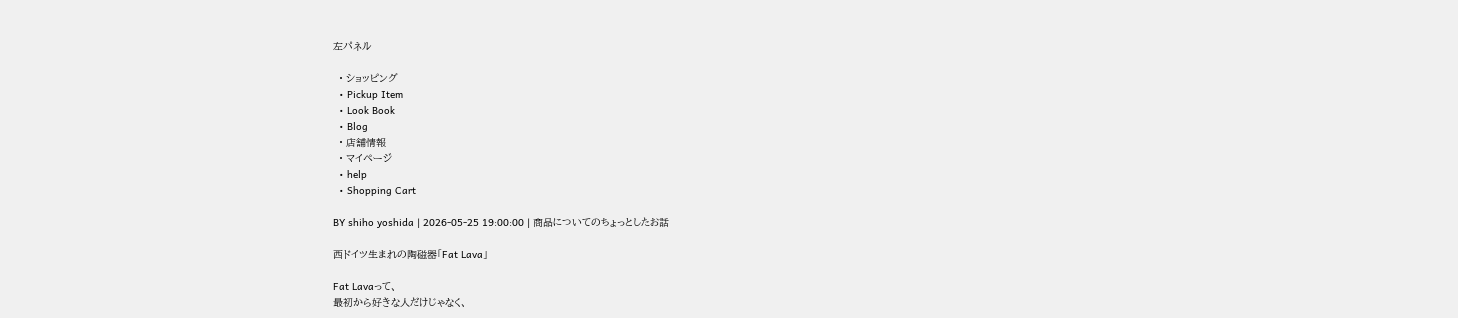左パネル

  • ショッピング
  • Pickup Item
  • Look Book
  • Blog
  • 店舗情報
  • マイページ
  • help
  • Shopping Cart

BY shiho yoshida | 2026-05-25 19:00:00 | 商品についてのちょっとしたお話

西ドイツ生まれの陶磁器「Fat Lava」

Fat Lavaって、
最初から好きな人だけじゃなく、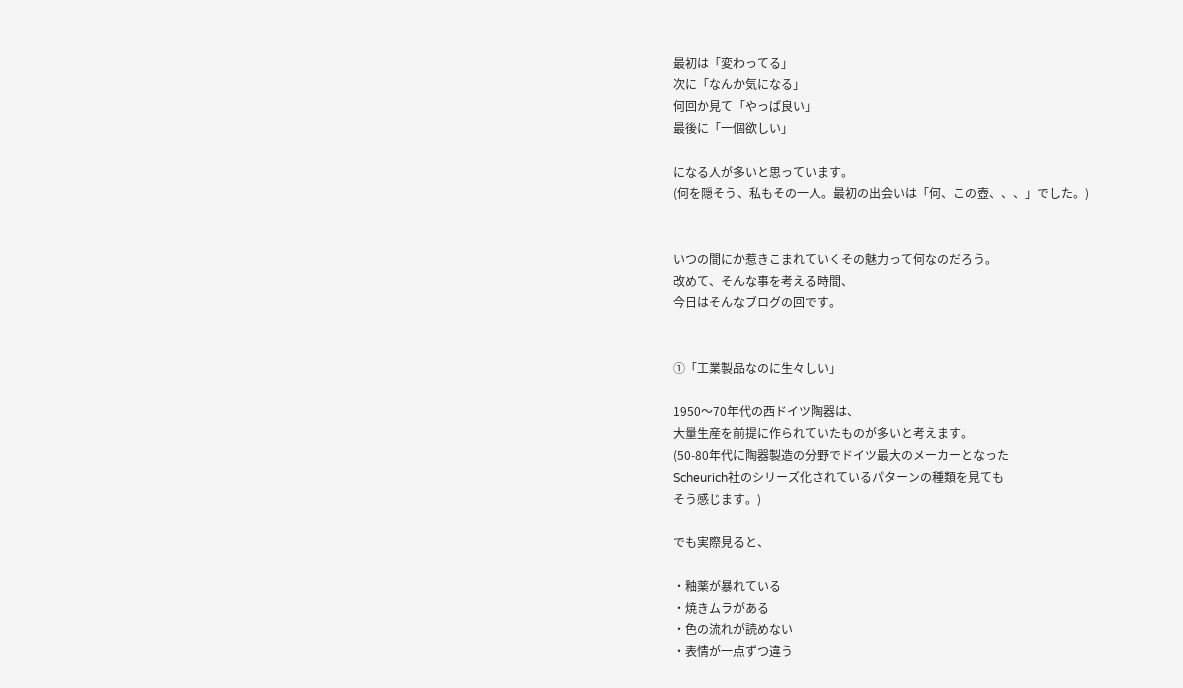最初は「変わってる」
次に「なんか気になる」
何回か見て「やっぱ良い」
最後に「一個欲しい」

になる人が多いと思っています。
(何を隠そう、私もその一人。最初の出会いは「何、この壺、、、」でした。)


いつの間にか惹きこまれていくその魅力って何なのだろう。
改めて、そんな事を考える時間、
今日はそんなブログの回です。


①「工業製品なのに生々しい」

1950〜70年代の西ドイツ陶器は、
大量生産を前提に作られていたものが多いと考えます。
(50-80年代に陶器製造の分野でドイツ最大のメーカーとなった
Scheurich社のシリーズ化されているパターンの種類を見ても
そう感じます。)

でも実際見ると、

・釉薬が暴れている
・焼きムラがある
・色の流れが読めない
・表情が一点ずつ違う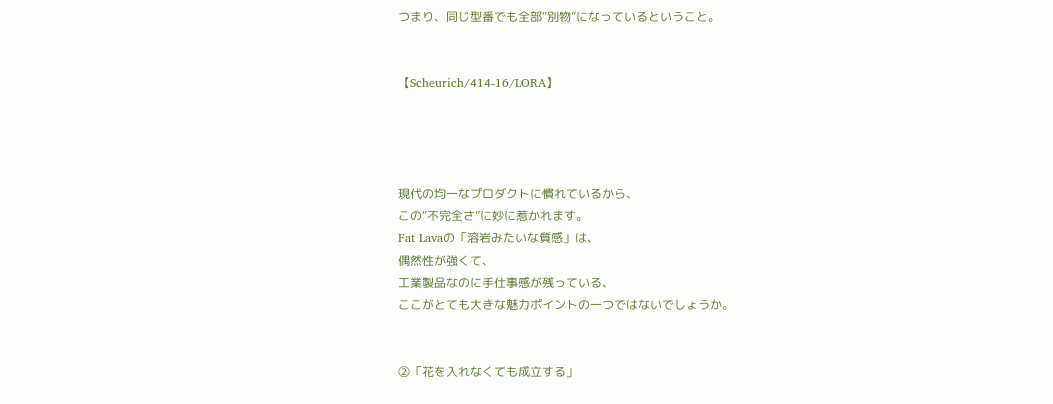つまり、同じ型番でも全部“別物”になっているということ。


【Scheurich/414-16/LORA】




現代の均一なプロダクトに慣れているから、
この“不完全さ”に妙に惹かれます。
Fat Lavaの「溶岩みたいな質感」は、
偶然性が強くて、
工業製品なのに手仕事感が残っている、
ここがとても大きな魅力ポイントの一つではないでしょうか。


②「花を入れなくても成立する」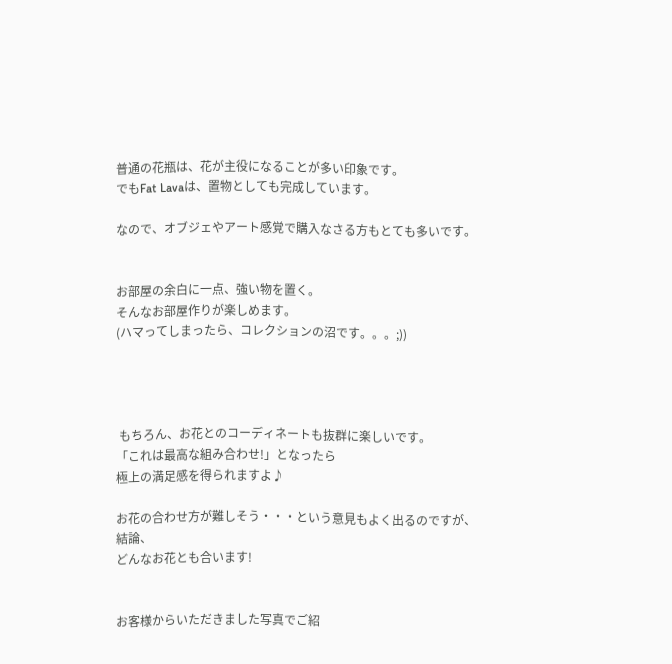普通の花瓶は、花が主役になることが多い印象です。
でもFat Lavaは、置物としても完成しています。

なので、オブジェやアート感覚で購入なさる方もとても多いです。


お部屋の余白に一点、強い物を置く。
そんなお部屋作りが楽しめます。
(ハマってしまったら、コレクションの沼です。。。;))




 もちろん、お花とのコーディネートも抜群に楽しいです。
「これは最高な組み合わせ!」となったら
極上の満足感を得られますよ♪

お花の合わせ方が難しそう・・・という意見もよく出るのですが、
結論、
どんなお花とも合います!


お客様からいただきました写真でご紹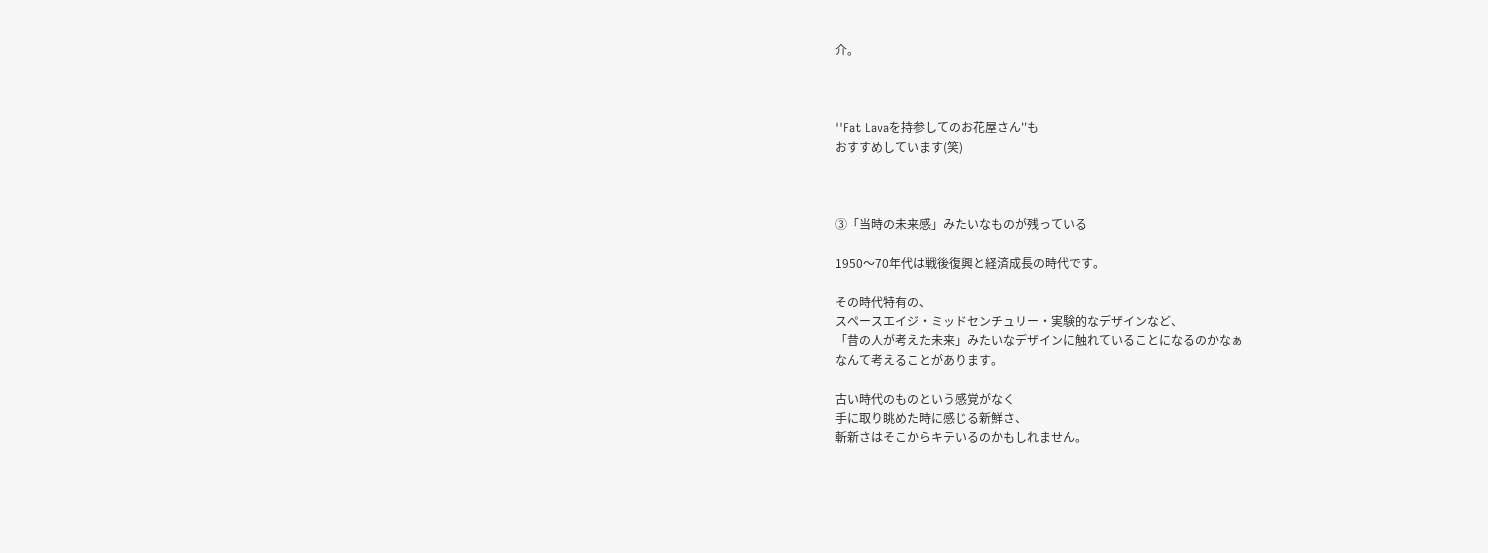介。



''Fat Lavaを持参してのお花屋さん''も
おすすめしています(笑)



③「当時の未来感」みたいなものが残っている

1950〜70年代は戦後復興と経済成長の時代です。

その時代特有の、
スペースエイジ・ミッドセンチュリー・実験的なデザインなど、
「昔の人が考えた未来」みたいなデザインに触れていることになるのかなぁ
なんて考えることがあります。

古い時代のものという感覚がなく
手に取り眺めた時に感じる新鮮さ、
斬新さはそこからキテいるのかもしれません。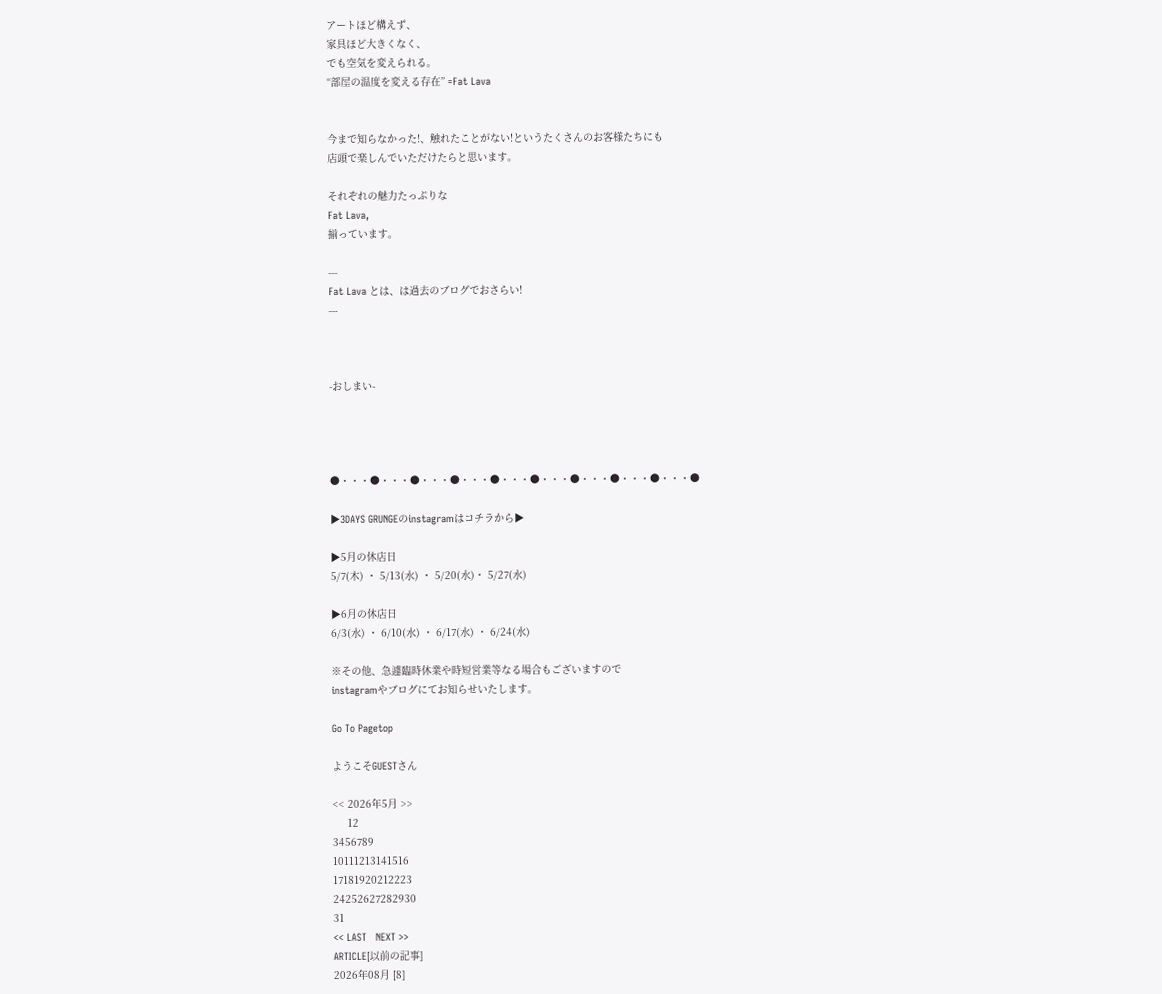アートほど構えず、
家具ほど大きくなく、
でも空気を変えられる。
“部屋の温度を変える存在” =Fat Lava


今まで知らなかった!、触れたことがない!というたくさんのお客様たちにも
店頭で楽しんでいただけたらと思います。

それぞれの魅力たっぷりな
Fat Lava,
揃っています。

---
Fat Lava とは、は過去のブログでおさらい!
---



-おしまい-




●・・・●・・・●・・・●・・・●・・・●・・・●・・・●・・・●・・・●

▶3DAYS GRUNGEのinstagramはコチラから▶

▶5月の休店日
5/7(木) ・ 5/13(水) ・ 5/20(水)・ 5/27(水)

▶6月の休店日
6/3(水) ・ 6/10(水) ・ 6/17(水) ・ 6/24(水)

※その他、急遽臨時休業や時短営業等なる場合もございますので
instagramやブログにてお知らせいたします。

Go To Pagetop

ようこそGUESTさん

<< 2026年5月 >>
     12
3456789
10111213141516
17181920212223
24252627282930
31
<< LAST   NEXT >>
ARTICLE[以前の記事]
2026年08月 [8]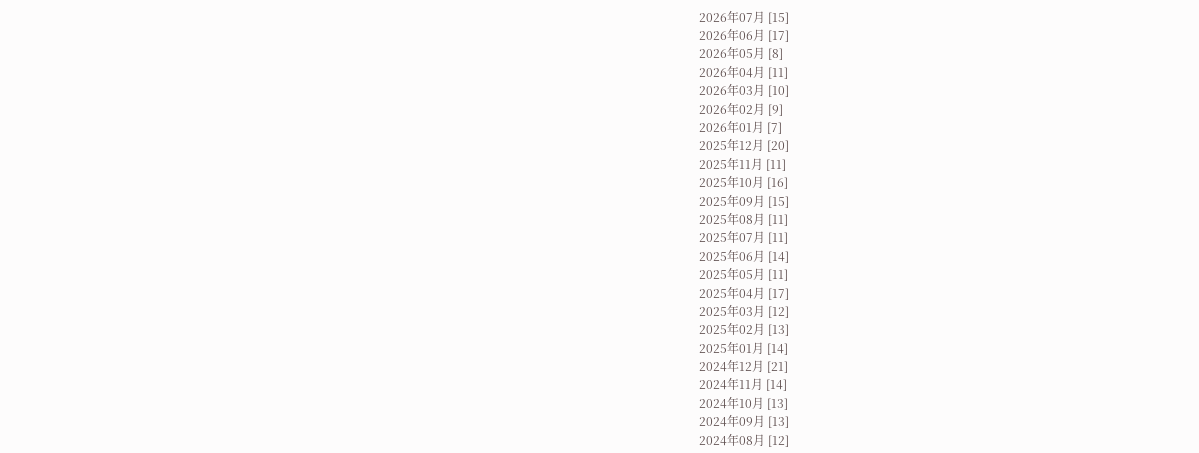2026年07月 [15]
2026年06月 [17]
2026年05月 [8]
2026年04月 [11]
2026年03月 [10]
2026年02月 [9]
2026年01月 [7]
2025年12月 [20]
2025年11月 [11]
2025年10月 [16]
2025年09月 [15]
2025年08月 [11]
2025年07月 [11]
2025年06月 [14]
2025年05月 [11]
2025年04月 [17]
2025年03月 [12]
2025年02月 [13]
2025年01月 [14]
2024年12月 [21]
2024年11月 [14]
2024年10月 [13]
2024年09月 [13]
2024年08月 [12]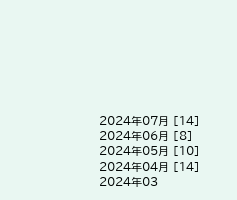2024年07月 [14]
2024年06月 [8]
2024年05月 [10]
2024年04月 [14]
2024年03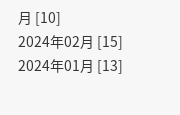月 [10]
2024年02月 [15]
2024年01月 [13]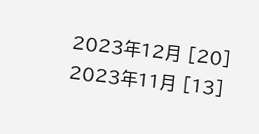2023年12月 [20]
2023年11月 [13]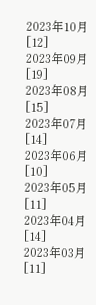2023年10月 [12]
2023年09月 [19]
2023年08月 [15]
2023年07月 [14]
2023年06月 [10]
2023年05月 [11]
2023年04月 [14]
2023年03月 [11]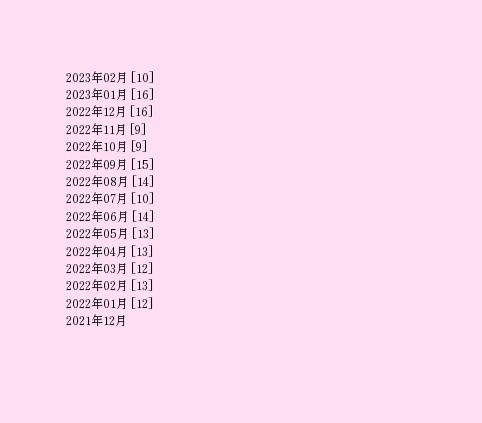2023年02月 [10]
2023年01月 [16]
2022年12月 [16]
2022年11月 [9]
2022年10月 [9]
2022年09月 [15]
2022年08月 [14]
2022年07月 [10]
2022年06月 [14]
2022年05月 [13]
2022年04月 [13]
2022年03月 [12]
2022年02月 [13]
2022年01月 [12]
2021年12月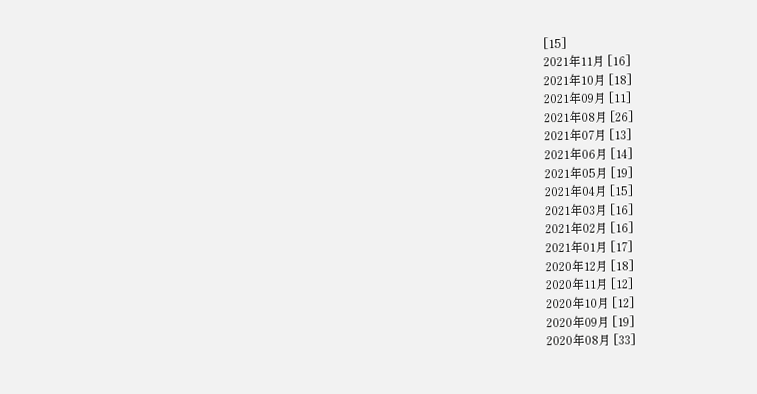[15]
2021年11月 [16]
2021年10月 [18]
2021年09月 [11]
2021年08月 [26]
2021年07月 [13]
2021年06月 [14]
2021年05月 [19]
2021年04月 [15]
2021年03月 [16]
2021年02月 [16]
2021年01月 [17]
2020年12月 [18]
2020年11月 [12]
2020年10月 [12]
2020年09月 [19]
2020年08月 [33]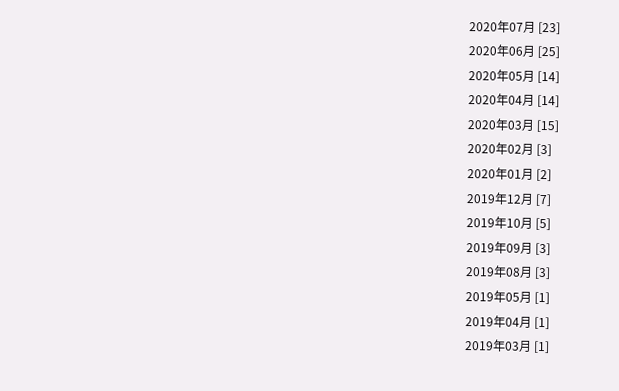2020年07月 [23]
2020年06月 [25]
2020年05月 [14]
2020年04月 [14]
2020年03月 [15]
2020年02月 [3]
2020年01月 [2]
2019年12月 [7]
2019年10月 [5]
2019年09月 [3]
2019年08月 [3]
2019年05月 [1]
2019年04月 [1]
2019年03月 [1]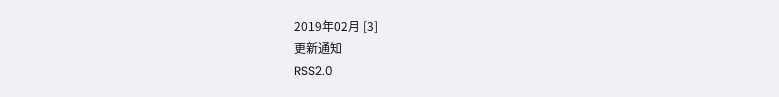2019年02月 [3]
更新通知
RSS2.0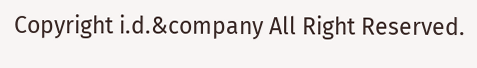Copyright i.d.&company All Right Reserved.